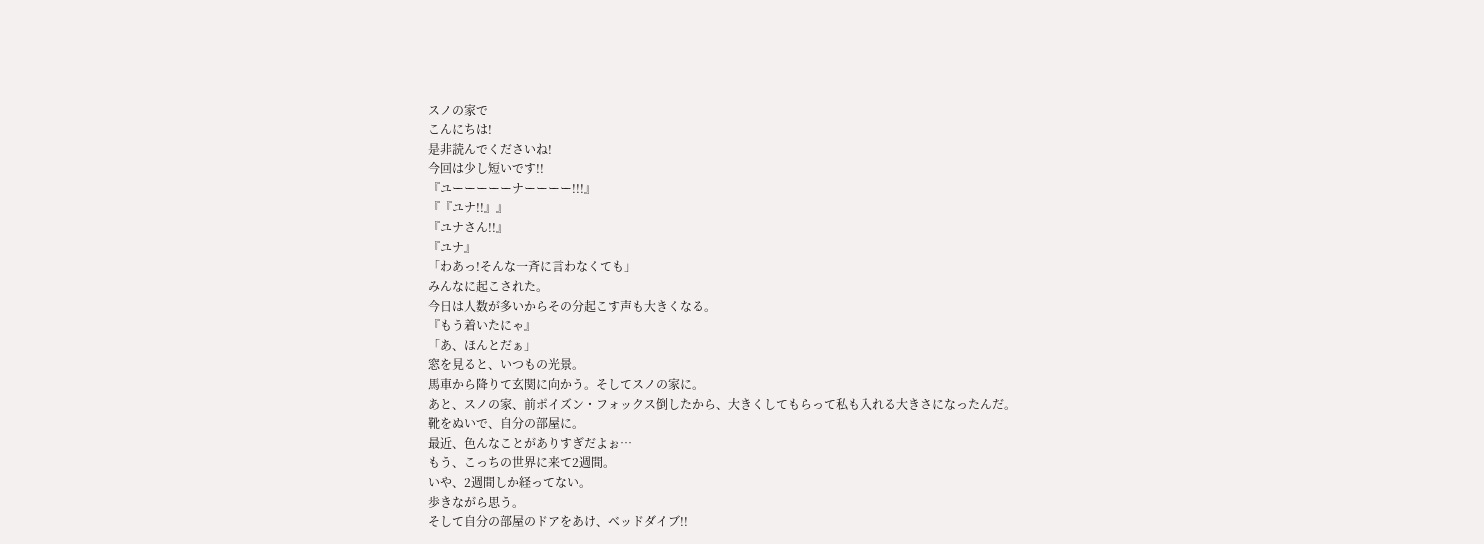スノの家で
こんにちは!
是非読んでくださいね!
今回は少し短いです!!
『ユーーーーーナーーーー!!!』
『『ユナ!!』』
『ユナさん!!』
『ユナ』
「わあっ!そんな一斉に言わなくても」
みんなに起こされた。
今日は人数が多いからその分起こす声も大きくなる。
『もう着いたにゃ』
「あ、ほんとだぁ」
窓を見ると、いつもの光景。
馬車から降りて玄関に向かう。そしてスノの家に。
あと、スノの家、前ポイズン・フォックス倒したから、大きくしてもらって私も入れる大きさになったんだ。
靴をぬいで、自分の部屋に。
最近、色んなことがありすぎだよぉ…
もう、こっちの世界に来て2週間。
いや、2週間しか経ってない。
歩きながら思う。
そして自分の部屋のドアをあけ、ベッドダイブ!!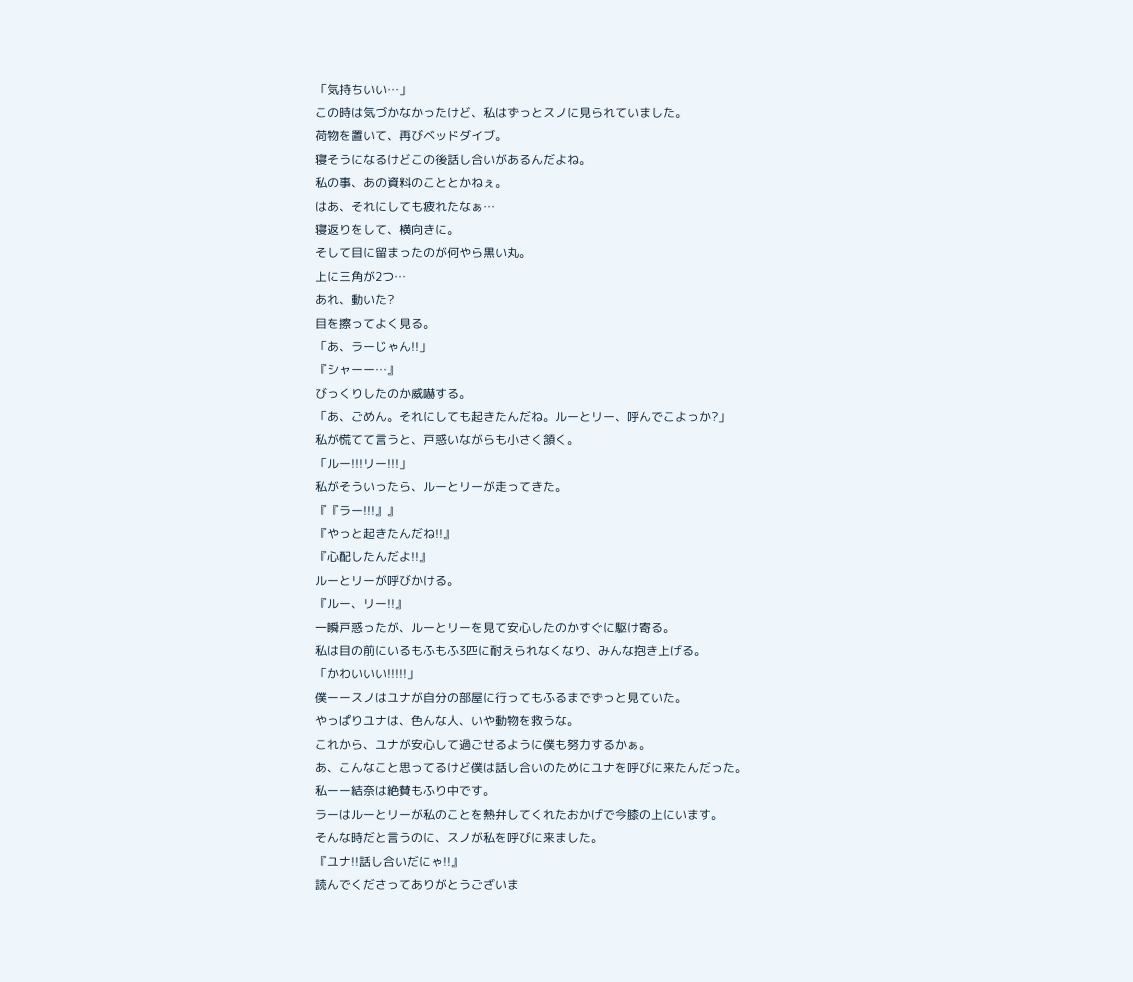「気持ちいい…」
この時は気づかなかったけど、私はずっとスノに見られていました。
荷物を置いて、再びベッドダイブ。
寝そうになるけどこの後話し合いがあるんだよね。
私の事、あの資料のこととかねぇ。
はあ、それにしても疲れたなぁ…
寝返りをして、横向きに。
そして目に留まったのが何やら黒い丸。
上に三角が2つ…
あれ、動いた?
目を擦ってよく見る。
「あ、ラーじゃん!!」
『シャーー…』
びっくりしたのか威嚇する。
「あ、ごめん。それにしても起きたんだね。ルーとリー、呼んでこよっか?」
私が慌てて言うと、戸惑いながらも小さく頷く。
「ルー!!!リー!!!」
私がそういったら、ルーとリーが走ってきた。
『『ラー!!!』』
『やっと起きたんだね!!』
『心配したんだよ!!』
ルーとリーが呼びかける。
『ルー、リー!!』
一瞬戸惑ったが、ルーとリーを見て安心したのかすぐに駆け寄る。
私は目の前にいるもふもふ3匹に耐えられなくなり、みんな抱き上げる。
「かわいいい!!!!!」
僕ーースノはユナが自分の部屋に行ってもふるまでずっと見ていた。
やっぱりユナは、色んな人、いや動物を救うな。
これから、ユナが安心して過ごせるように僕も努力するかぁ。
あ、こんなこと思ってるけど僕は話し合いのためにユナを呼びに来たんだった。
私ーー結奈は絶賛もふり中です。
ラーはルーとリーが私のことを熱弁してくれたおかげで今膝の上にいます。
そんな時だと言うのに、スノが私を呼びに来ました。
『ユナ!!話し合いだにゃ!!』
読んでくださってありがとうございま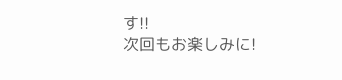す!!
次回もお楽しみに!